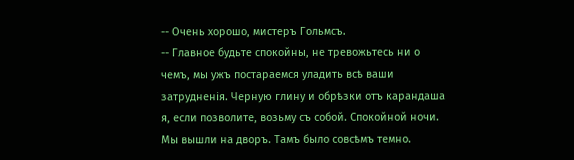-- Очень хорошо, мистеръ Гольмсъ.
-- Главное будьте спокойны, не тревожьтесь ни о чемъ, мы ужъ постараемся уладить всѣ ваши затрудненія. Черную глину и обрѣзки отъ карандаша я, если позволите, возьму съ собой. Спокойной ночи.
Мы вышли на дворъ. Тамъ было совсѣмъ темно.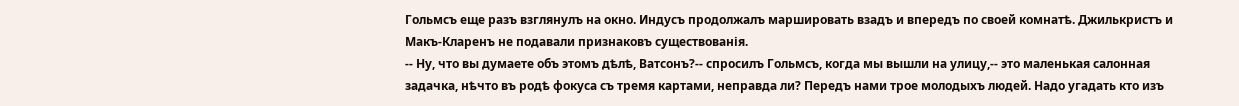Гольмсъ еще разъ взглянулъ на окно. Индусъ продолжалъ маршировать взадъ и впередъ по своей комнатѣ. Джилькристъ и Макъ-Кларенъ не подавали признаковъ существованія.
-- Ну, что вы думаете объ этомъ дѣлѣ, Ватсонъ?-- спросилъ Гольмсъ, когда мы вышли на улицу,-- это маленькая салонная задачка, нѣчто въ родѣ фокуса съ тремя картами, неправда ли? Передъ нами трое молодыхъ людей. Надо угадать кто изъ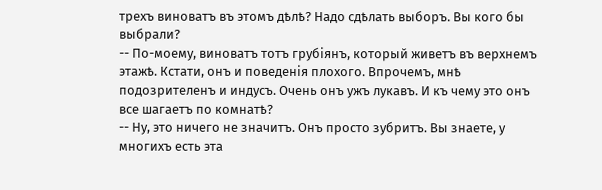трехъ виноватъ въ этомъ дѣлѣ? Надо сдѣлать выборъ. Вы кого бы выбрали?
-- По-моему, виноватъ тотъ грубіянъ, который живетъ въ верхнемъ этажѣ. Кстати, онъ и поведенія плохого. Впрочемъ, мнѣ подозрителенъ и индусъ. Очень онъ ужъ лукавъ. И къ чему это онъ все шагаетъ по комнатѣ?
-- Ну, это ничего не значитъ. Онъ просто зубритъ. Вы знаете, у многихъ есть эта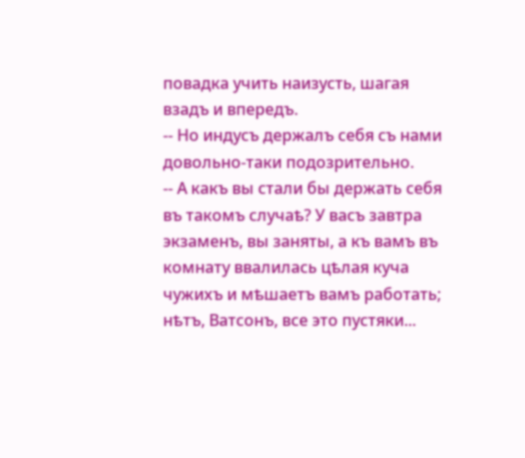повадка учить наизусть, шагая взадъ и впередъ.
-- Но индусъ держалъ себя съ нами довольно-таки подозрительно.
-- А какъ вы стали бы держать себя въ такомъ случаѣ? У васъ завтра экзаменъ, вы заняты, а къ вамъ въ комнату ввалилась цѣлая куча чужихъ и мѣшаетъ вамъ работать; нѣтъ, Ватсонъ, все это пустяки...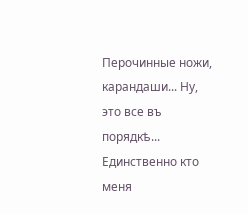Перочинные ножи, карандаши... Ну, это все въ порядкѣ... Единственно кто меня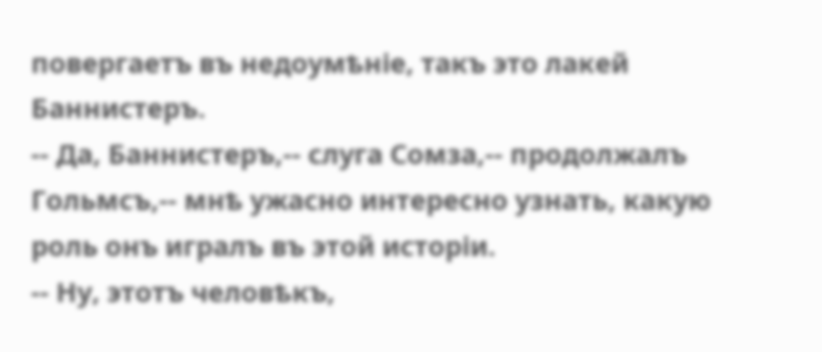повергаетъ въ недоумѣніе, такъ это лакей Баннистеръ.
-- Да, Баннистеръ,-- слуга Сомза,-- продолжалъ Гольмсъ,-- мнѣ ужасно интересно узнать, какую роль онъ игралъ въ этой исторіи.
-- Ну, этотъ человѣкъ,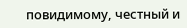повидимому, честный и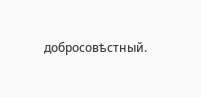добросовѣстный.